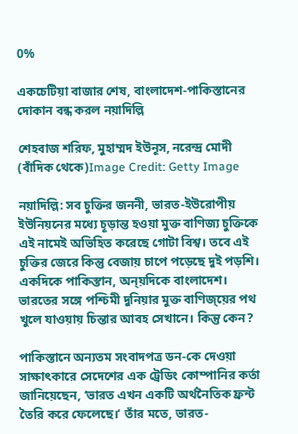0%

একচেটিয়া বাজার শেষ, বাংলাদেশ-পাকিস্তানের দোকান বন্ধ করল নয়াদিল্লি

শেহবাজ শরিফ, মুহাম্মদ ইউনূস, নরেন্দ্র মোদী (বাঁদিক থেকে)Image Credit: Getty Image

নয়াদিল্লি: সব চুক্তির জননী, ভারত-ইউরোপীয় ইউনিয়নের মধ্যে চূড়ান্ত হওয়া মুক্ত বাণিজ্য চুক্তিকে এই নামেই অভিহিত করেছে গোটা বিশ্ব। তবে এই চুক্তির জেরে কিন্তু বেজায় চাপে পড়েছে দুই পড়শি। একদিকে পাকিস্তান, অন্য়দিকে বাংলাদেশ। ভারতের সঙ্গে পশ্চিমী দুনিয়ার মুক্ত বাণিজ্য়ের পথ খুলে যাওয়ায় চিন্তার আবহ সেখানে। কিন্তু কেন?

পাকিস্তানে অন্যতম সংবাদপত্র ডন-কে দেওয়া সাক্ষাৎকারে সেদেশের এক ট্রেডিং কোম্পানির কর্তা জানিয়েছেন, ‘ভারত এখন একটি অর্থনৈতিক ফ্রন্ট তৈরি করে ফেলেছে।’ তাঁর মতে, ভারত-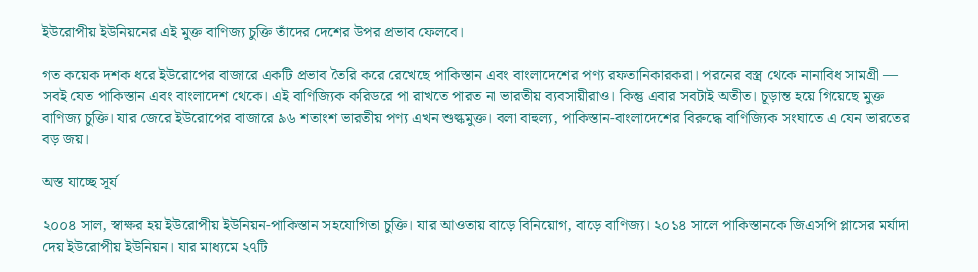ইউরোপীয় ইউনিয়নের এই মুক্ত বাণিজ্য চুক্তি তাঁদের দেশের উপর প্রভাব ফেলবে।

গত কয়েক দশক ধরে ইউরোপের বাজারে একটি প্রভাব তৈরি করে রেখেছে পাকিস্তান এবং বাংলাদেশের পণ্য রফতানিকারকরা। পরনের বস্ত্র থেকে নানাবিধ সামগ্রী — সবই যেত পাকিস্তান এবং বাংলাদেশ থেকে। এই বাণিজ্যিক করিডরে পা রাখতে পারত না ভারতীয় ব্যবসায়ীরাও। কিন্তু এবার সবটাই অতীত। চূড়ান্ত হয়ে গিয়েছে মুক্ত বাণিজ্য চুক্তি। যার জেরে ইউরোপের বাজারে ৯৬ শতাংশ ভারতীয় পণ্য এখন শুল্কমুক্ত। বলা বাহুল্য, পাকিস্তান-বাংলাদেশের বিরুদ্ধে বাণিজ্যিক সংঘাতে এ যেন ভারতের বড় জয়।

অস্ত যাচ্ছে সূর্য

২০০৪ সাল, স্বাক্ষর হয় ইউরোপীয় ইউনিয়ন-পাকিস্তান সহযোগিতা চুক্তি। যার আওতায় বাড়ে বিনিয়োগ, বাড়ে বাণিজ্য। ২০১৪ সালে পাকিস্তানকে জিএসপি প্লাসের মর্যাদা দেয় ইউরোপীয় ইউনিয়ন। যার মাধ্যমে ২৭টি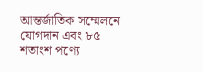আন্তর্জাতিক সম্মেলনে যোগদান এবং ৮৫ শতাংশ পণ্যে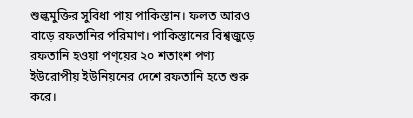শুল্কমুক্তির সুবিধা পায় পাকিস্তান। ফলত আরও বাড়ে রফতানির পরিমাণ। পাকিস্তানের বিশ্বজুড়ে রফতানি হওয়া পণ্য়ের ২০ শতাংশ পণ্য ইউরোপীয় ইউনিয়নের দেশে রফতানি হতে শুরু করে।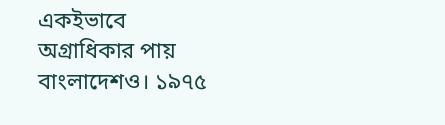একইভাবে অগ্রাধিকার পায় বাংলাদেশও। ১৯৭৫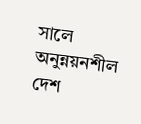সালে অনুন্নয়নশীল দেশ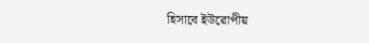হিসাবে ইউরোপীয়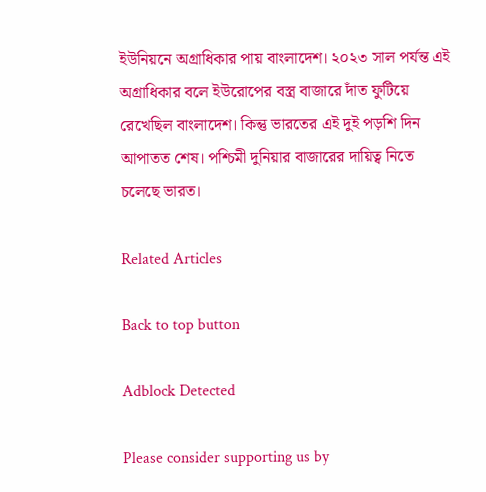ইউনিয়নে অগ্রাধিকার পায় বাংলাদেশ। ২০২৩ সাল পর্যন্ত এই অগ্রাধিকার বলে ইউরোপের বস্ত্র বাজারে দাঁত ফুটিয়ে রেখেছিল বাংলাদেশ। কিন্তু ভারতের এই দুই পড়শি দিন আপাতত শেষ। পশ্চিমী দুনিয়ার বাজারের দায়িত্ব নিতে চলেছে ভারত।

Related Articles

Back to top button

Adblock Detected

Please consider supporting us by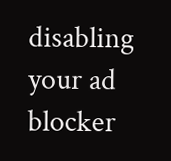disabling your ad blocker